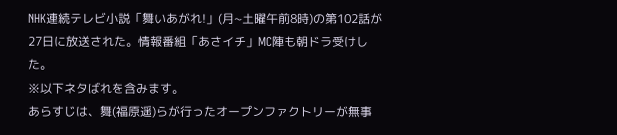NHK連続テレビ小説「舞いあがれ!」(月~土曜午前8時)の第102話が27日に放送された。情報番組「あさイチ」MC陣も朝ドラ受けした。
※以下ネタばれを含みます。
あらすじは、舞(福原遥)らが行ったオープンファクトリーが無事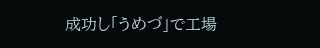成功し「うめづ」で工場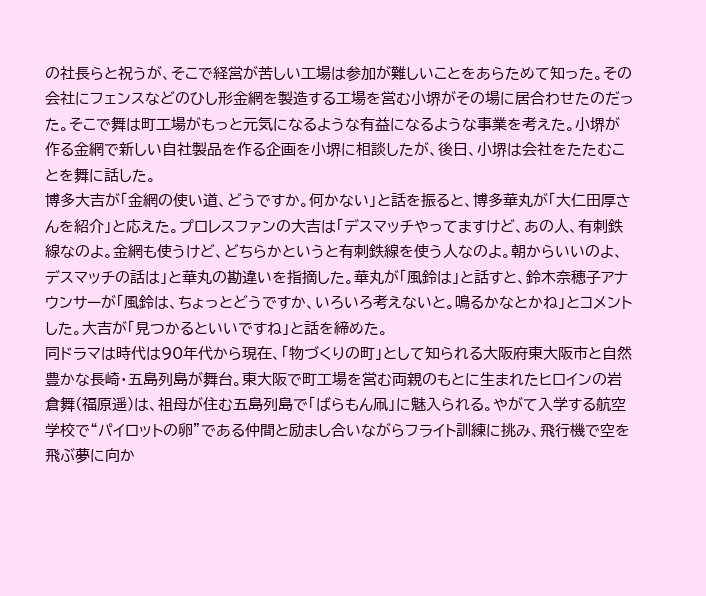の社長らと祝うが、そこで経営が苦しい工場は参加が難しいことをあらためて知った。その会社にフェンスなどのひし形金網を製造する工場を営む小堺がその場に居合わせたのだった。そこで舞は町工場がもっと元気になるような有益になるような事業を考えた。小堺が作る金網で新しい自社製品を作る企画を小堺に相談したが、後日、小堺は会社をたたむことを舞に話した。
博多大吉が「金網の使い道、どうですか。何かない」と話を振ると、博多華丸が「大仁田厚さんを紹介」と応えた。プロレスファンの大吉は「デスマッチやってますけど、あの人、有刺鉄線なのよ。金網も使うけど、どちらかというと有刺鉄線を使う人なのよ。朝からいいのよ、デスマッチの話は」と華丸の勘違いを指摘した。華丸が「風鈴は」と話すと、鈴木奈穂子アナウンサーが「風鈴は、ちょっとどうですか、いろいろ考えないと。鳴るかなとかね」とコメントした。大吉が「見つかるといいですね」と話を締めた。
同ドラマは時代は90年代から現在、「物づくりの町」として知られる大阪府東大阪市と自然豊かな長崎・五島列島が舞台。東大阪で町工場を営む両親のもとに生まれたヒロインの岩倉舞(福原遥)は、祖母が住む五島列島で「ばらもん凧」に魅入られる。やがて入学する航空学校で“パイロットの卵”である仲間と励まし合いながらフライト訓練に挑み、飛行機で空を飛ぶ夢に向か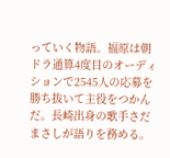っていく物語。福原は朝ドラ通算4度目のオーディションで2545人の応募を勝ち抜いて主役をつかんだ。長崎出身の歌手さだまさしが語りを務める。